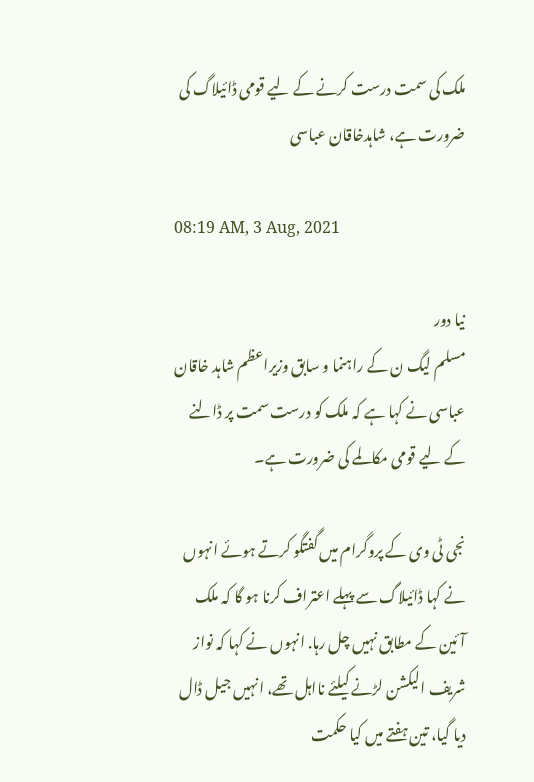ملک کی سمت درست کرنے کے لیے قومی ڈائیلاگ کی ضرورت ہے، شاہدخاقان عباسی

08:19 AM, 3 Aug, 2021

نیا دور
مسلم لیگ ن کے راہنما و سابق وزیراعظم شاہد خاقان عباسی نے کہا ہے کہ ملک کو درست سمت پر ڈالنے کے لیے قومی مکالمے کی ضرورت ہے۔

نجی ٹی وی کے پروگرام میں گفتگو کرتے ہوئے انہوں نے کہا ڈائیلاگ سے پہلے اعتراف کرنا ہو گا کہ ملک آئین کے مطابق نہیں چل رہا. انہوں نے کہا کہ نواز شریف الیکشن لڑنے کیلئے نااہل تھے، انہیں جیل ڈال دیا گیا، تین ہفتے میں کیا حکمت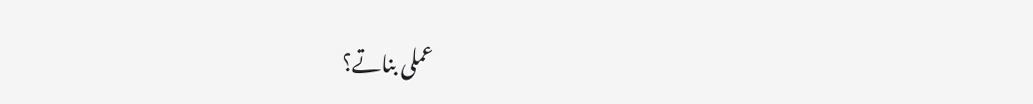عملی بناتے؟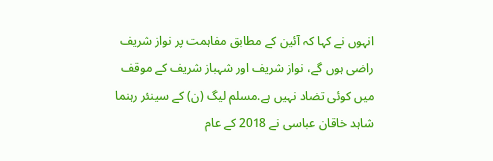انہوں نے کہا کہ آئین کے مطابق مفاہمت پر نواز شریف راضی ہوں گے، نواز شریف اور شہباز شریف کے موقف میں کوئی تضاد نہیں ہے.مسلم لیگ (ن) کے سینئر رہنما شاہد خاقان عباسی نے 2018 کے عام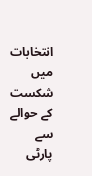انتخابات میں شکست کے حوالے سے پارٹی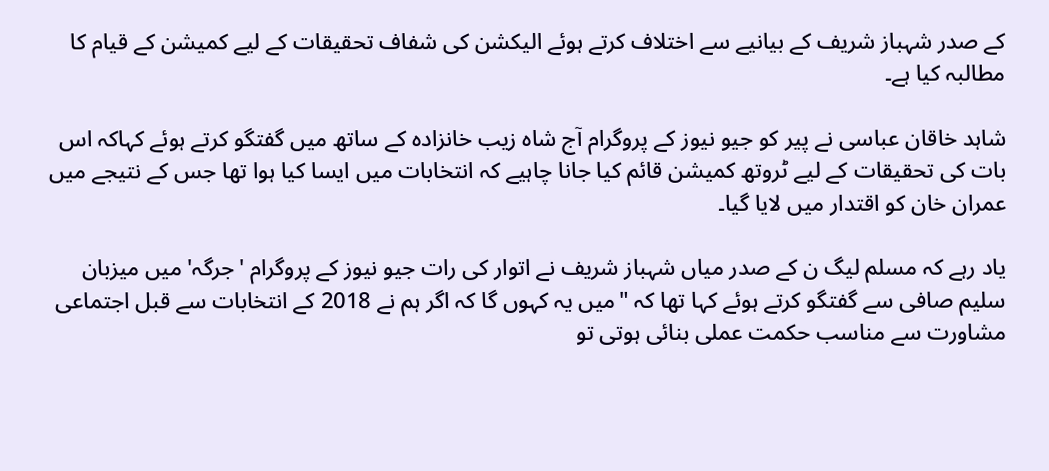کے صدر شہباز شریف کے بیانیے سے اختلاف کرتے ہوئے الیکشن کی شفاف تحقیقات کے لیے کمیشن کے قیام کا مطالبہ کیا ہے۔

شاہد خاقان عباسی نے پیر کو جیو نیوز کے پروگرام آج شاہ زیب خانزادہ کے ساتھ میں گفتگو کرتے ہوئے کہاکہ اس بات کی تحقیقات کے لیے ٹروتھ کمیشن قائم کیا جانا چاہیے کہ انتخابات میں ایسا کیا ہوا تھا جس کے نتیجے میں عمران خان کو اقتدار میں لایا گیا۔

یاد رہے کہ مسلم لیگ ن کے صدر میاں شہباز شریف نے اتوار کی رات جیو نیوز کے پروگرام 'جرگہ' میں میزبان سلیم صافی سے گفتگو کرتے ہوئے کہا تھا کہ "میں یہ کہوں گا کہ اگر ہم نے 2018 کے انتخابات سے قبل اجتماعی مشاورت سے مناسب حکمت عملی بنائی ہوتی تو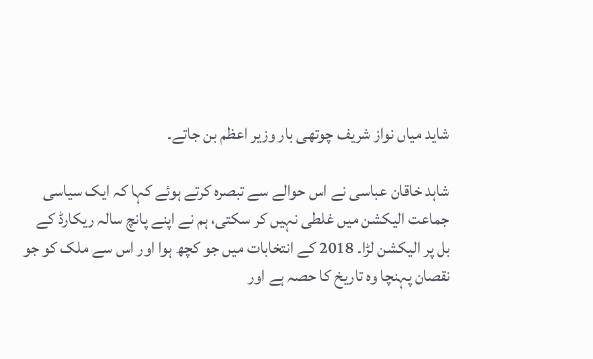شاید میاں نواز شریف چوتھی بار وزیر اعظم بن جاتے۔

شاہد خاقان عباسی نے اس حوالے سے تبصرہ کرتے ہوئے کہا کہ ایک سیاسی جماعت الیکشن میں غلطی نہیں کر سکتی، ہم نے اپنے پانچ سالہ ریکارڈ کے بل پر الیکشن لڑا۔ 2018 کے انتخابات میں جو کچھ ہوا اور اس سے ملک کو جو نقصان پہنچا وہ تاریخ کا حصہ ہے اور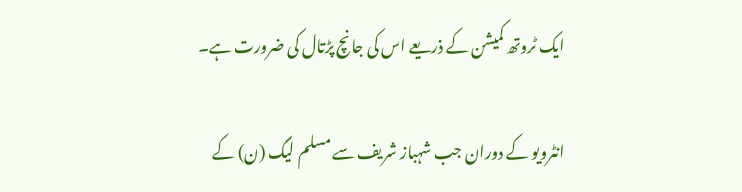ایک ٹروتھ کمیشن کے ذریعے اس کی جانچ پڑتال کی ضرورت ہے۔

انٹرویو کے دوران جب شہباز شریف سے مسلم لیگ (ن) کے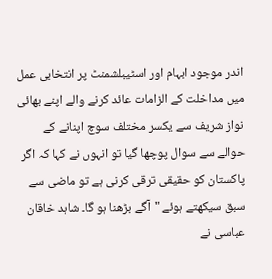اندر موجود ابہام اور اسٹیبلشمنٹ پر انتخابی عمل میں مداخلت کے الزامات عائد کرنے والے اپنے بھائی نواز شریف سے یکسر مختلف سوچ اپنانے کے حوالے سے سوال پوچھا گیا تو انہوں نے کہا کہ اگر پاکستان کو حقیقی ترقی کرنی ہے تو ماضی سے سبق سیکھتے ہوئے "آگے بڑھنا ہو گا۔ شاہد خاقان عباسی نے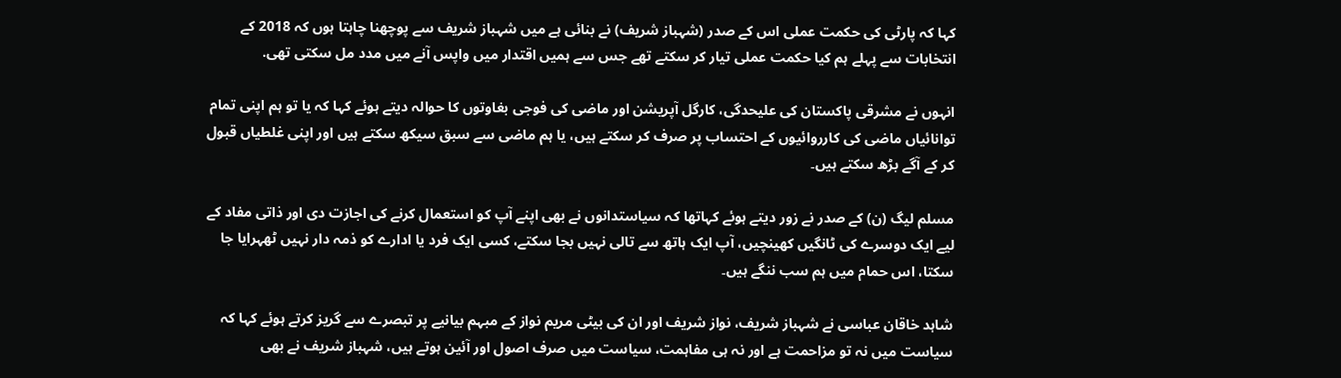کہا کہ پارٹی کی حکمت عملی اس کے صدر (شہباز شریف) نے بنائی ہے میں شہباز شریف سے پوچھنا چاہتا ہوں کہ 2018 کے انتخابات سے پہلے ہم کیا حکمت عملی تیار کر سکتے تھے جس سے ہمیں اقتدار میں واپس آنے میں مدد مل سکتی تھی.

انہوں نے مشرقی پاکستان کی علیحدگی، کارگل آپریشن اور ماضی کی فوجی بغاوتوں کا حوالہ دیتے ہوئے کہا کہ یا تو ہم اپنی تمام توانائیاں ماضی کی کارروائیوں کے احتساب پر صرف کر سکتے ہیں، یا ہم ماضی سے سبق سیکھ سکتے ہیں اور اپنی غلطیاں قبول کر کے آگے بڑھ سکتے ہیں۔

مسلم لیگ (ن) کے صدر نے زور دیتے ہوئے کہاتھا کہ سیاستدانوں نے بھی اپنے آپ کو استعمال کرنے کی اجازت دی اور ذاتی مفاد کے لیے ایک دوسرے کی ٹانگیں کھینچیں، آپ ایک ہاتھ سے تالی نہیں بجا سکتے، کسی ایک فرد یا ادارے کو ذمہ دار نہیں ٹھہرایا جا سکتا، اس حمام میں ہم سب ننگے ہیں۔

شاہد خاقان عباسی نے شہباز شریف، نواز شریف اور ان کی بیٹی مریم نواز کے مبہم بیانیے پر تبصرے سے گریز کرتے ہوئے کہا کہ سیاست میں نہ تو مزاحمت ہے اور نہ ہی مفاہمت، سیاست میں صرف اصول اور آئین ہوتے ہیں، شہباز شریف نے بھی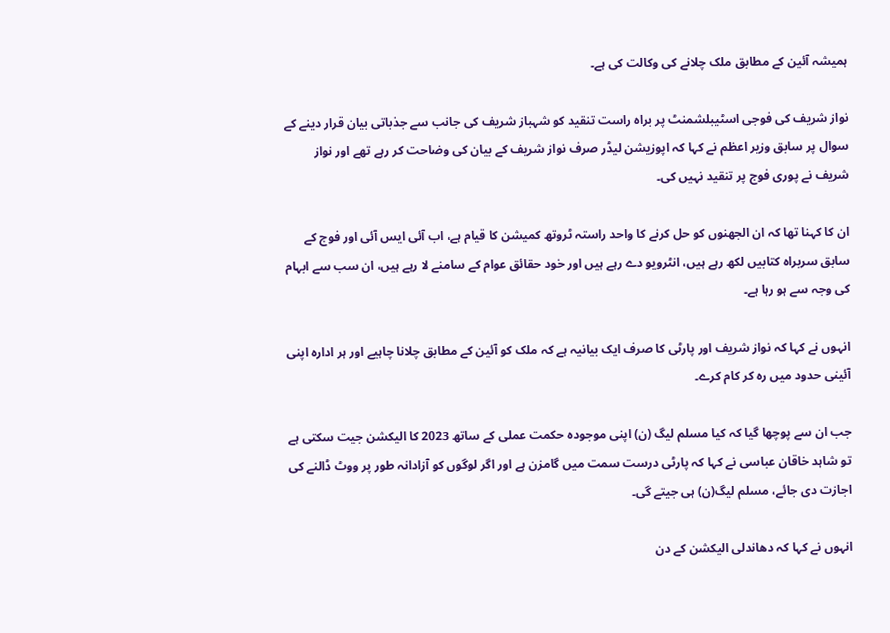ہمیشہ آئین کے مطابق ملک چلانے کی وکالت کی ہے۔

نواز شریف کی فوجی اسٹیبلشمنٹ پر براہ راست تنقید کو شہباز شریف کی جانب سے جذباتی بیان قرار دینے کے سوال پر سابق وزیر اعظم نے کہا کہ اپوزیشن لیڈر صرف نواز شریف کے بیان کی وضاحت کر رہے تھے اور نواز شریف نے پوری فوج پر تنقید نہیں کی۔

ان کا کہنا تھا کہ ان الجھنوں کو حل کرنے کا واحد راستہ ٹروتھ کمیشن کا قیام ہے، اب آئی ایس آئی اور فوج کے سابق سربراہ کتابیں لکھ رہے ہیں، انٹرویو دے رہے ہیں اور خود حقائق عوام کے سامنے لا رہے ہیں، ان سب سے ابہام کی وجہ سے ہو رہا ہے۔

انہوں نے کہا کہ نواز شریف اور پارٹی کا صرف ایک بیانیہ ہے کہ ملک کو آئین کے مطابق چلانا چاہیے اور ہر ادارہ اپنی آئینی حدود میں رہ کر کام کرے۔

جب ان سے پوچھا گیا کہ کیا مسلم لیگ (ن) اپنی موجودہ حکمت عملی کے ساتھ 2023 کا الیکشن جیت سکتی ہے تو شاہد خاقان عباسی نے کہا کہ پارٹی درست سمت میں گامزن ہے اور اگر لوگوں کو آزادانہ طور پر ووٹ ڈالنے کی اجازت دی جائے، مسلم لیگ(ن) ہی جیتے گی۔

انہوں نے کہا کہ دھاندلی الیکشن کے دن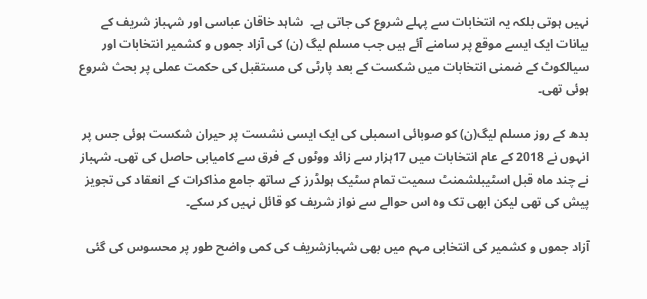نہیں ہوتی بلکہ یہ انتخابات سے پہلے شروع کی جاتی ہے۔  شاہد خاقان عباسی اور شہباز شریف کے بیانات ایک ایسے موقع پر سامنے آئے ہیں جب مسلم لیگ (ن) کی آزاد جموں و کشمیر انتخابات اور سیالکوٹ کے ضمنی انتخابات میں شکست کے بعد پارٹی کی مستقبل کی حکمت عملی پر بحث شروع ہوئی تھی۔

بدھ کے روز مسلم لیگ(ن) کو صوبائی اسمبلی کی ایک ایسی نشست پر حیران شکست ہوئی جس پر انہوں نے 2018 کے عام انتخابات میں 17ہزار سے زائد ووٹوں کے فرق سے کامیابی حاصل کی تھی۔ شہباز نے چند ماہ قبل اسٹیبلشمنٹ سمیت تمام سٹیک ہولڈرز کے ساتھ جامع مذاکرات کے انعقاد کی تجویز پیش کی تھی لیکن ابھی تک وہ اس حوالے سے نواز شریف کو قائل نہیں کر سکے۔

آزاد جموں و کشمیر کی انتخابی مہم میں بھی شہبازشریف کی کمی واضح طور پر محسوس کی گئی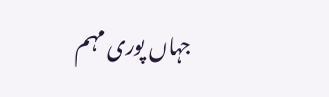جہاں پوری مہم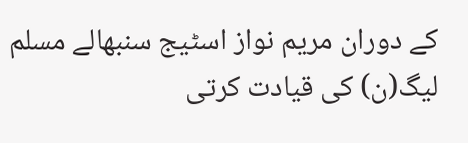کے دوران مریم نواز اسٹیج سنبھالے مسلم لیگ(ن) کی قیادت کرتی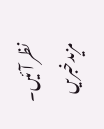نظر آئیں۔
مزیدخبریں